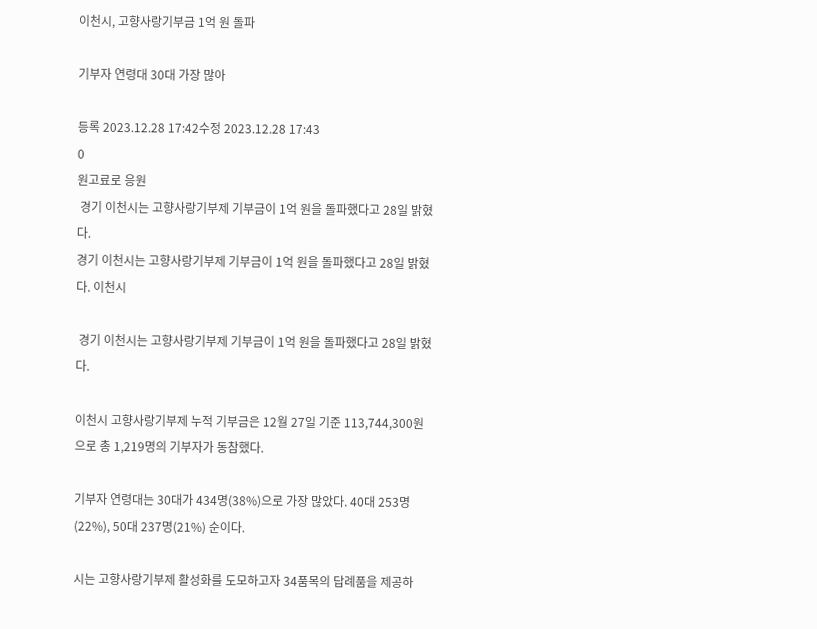이천시, 고향사랑기부금 1억 원 돌파

기부자 연령대 30대 가장 많아

등록 2023.12.28 17:42수정 2023.12.28 17:43
0
원고료로 응원
 경기 이천시는 고향사랑기부제 기부금이 1억 원을 돌파했다고 28일 밝혔다.
경기 이천시는 고향사랑기부제 기부금이 1억 원을 돌파했다고 28일 밝혔다. 이천시

 경기 이천시는 고향사랑기부제 기부금이 1억 원을 돌파했다고 28일 밝혔다.

이천시 고향사랑기부제 누적 기부금은 12월 27일 기준 113,744,300원으로 총 1,219명의 기부자가 동참했다.

기부자 연령대는 30대가 434명(38%)으로 가장 많았다. 40대 253명(22%), 50대 237명(21%) 순이다.

시는 고향사랑기부제 활성화를 도모하고자 34품목의 답례품을 제공하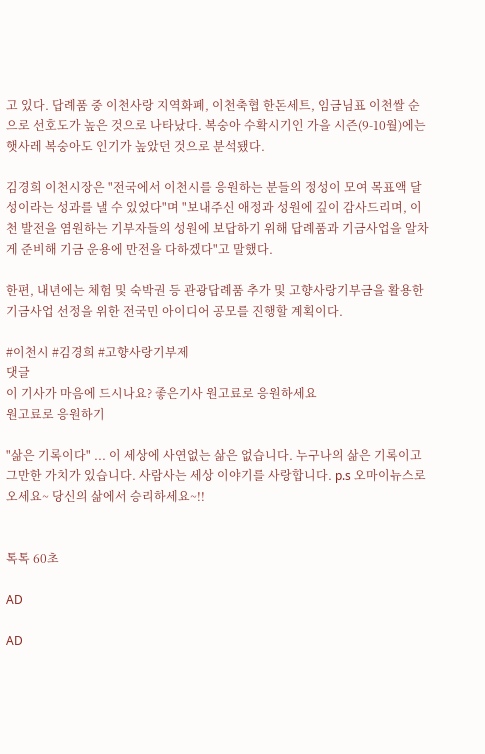고 있다. 답례품 중 이천사랑 지역화폐, 이천축협 한돈세트, 임금님표 이천쌀 순으로 선호도가 높은 것으로 나타났다. 복숭아 수확시기인 가을 시즌(9-10월)에는 햇사레 복숭아도 인기가 높았던 것으로 분석됐다.

김경희 이천시장은 "전국에서 이천시를 응원하는 분들의 정성이 모여 목표액 달성이라는 성과를 낼 수 있었다"며 "보내주신 애정과 성원에 깊이 감사드리며, 이천 발전을 염원하는 기부자들의 성원에 보답하기 위해 답례품과 기금사업을 알차게 준비해 기금 운용에 만전을 다하겠다"고 말했다.

한편, 내년에는 체험 및 숙박권 등 관광답례품 추가 및 고향사랑기부금을 활용한 기금사업 선정을 위한 전국민 아이디어 공모를 진행할 계획이다.

#이천시 #김경희 #고향사랑기부제
댓글
이 기사가 마음에 드시나요? 좋은기사 원고료로 응원하세요
원고료로 응원하기

"삶은 기록이다" ... 이 세상에 사연없는 삶은 없습니다. 누구나의 삶은 기록이고 그만한 가치가 있습니다. 사람사는 세상 이야기를 사랑합니다. p.s 오마이뉴스로 오세요~ 당신의 삶에서 승리하세요~!!


톡톡 60초

AD

AD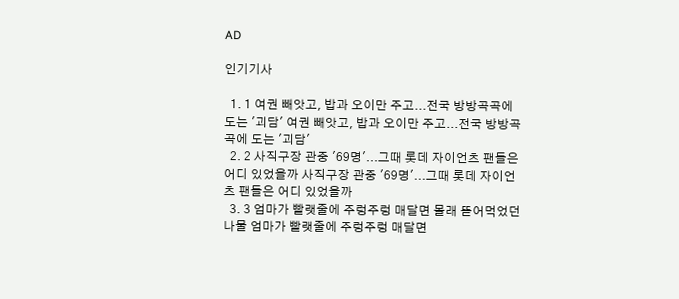AD

인기기사

  1. 1 여권 빼앗고, 밥과 오이만 주고...전국 방방곡곡에 도는 '괴담' 여권 빼앗고, 밥과 오이만 주고...전국 방방곡곡에 도는 '괴담'
  2. 2 사직구장 관중 '69명'...그때 롯데 자이언츠 팬들은 어디 있었을까 사직구장 관중 '69명'...그때 롯데 자이언츠 팬들은 어디 있었을까
  3. 3 엄마가 빨랫줄에 주렁주렁 매달면 몰래 뜯어먹었던 나물 엄마가 빨랫줄에 주렁주렁 매달면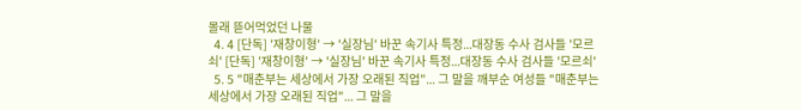몰래 뜯어먹었던 나물
  4. 4 [단독] '재창이형' → '실장님' 바꾼 속기사 특정...대장동 수사 검사들 '모르쇠' [단독] '재창이형' → '실장님' 바꾼 속기사 특정...대장동 수사 검사들 '모르쇠'
  5. 5 "매춘부는 세상에서 가장 오래된 직업"... 그 말을 깨부순 여성들 "매춘부는 세상에서 가장 오래된 직업"... 그 말을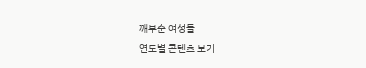깨부순 여성들
연도별 콘텐츠 보기